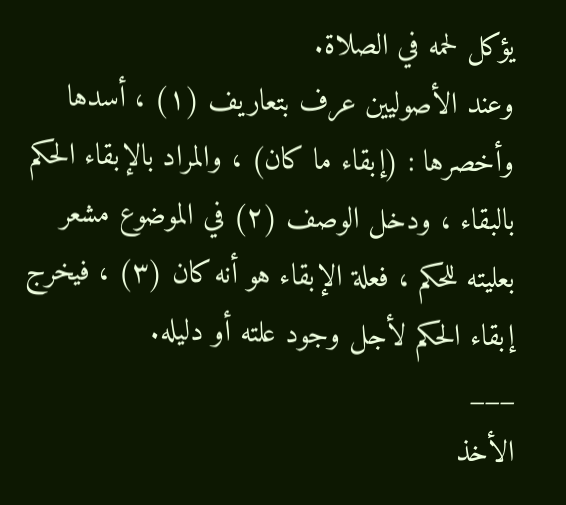يؤكل لحمه في الصلاة.
وعند الأصوليين عرف بتعاريف (١) ، أسدها وأخصرها : (إبقاء ما كان) ، والمراد بالإبقاء الحكم بالبقاء ، ودخل الوصف (٢) في الموضوع مشعر بعليته للحكم ، فعلة الإبقاء هو أنه كان (٣) ، فيخرج إبقاء الحكم لأجل وجود علته أو دليله.
___
الأخذ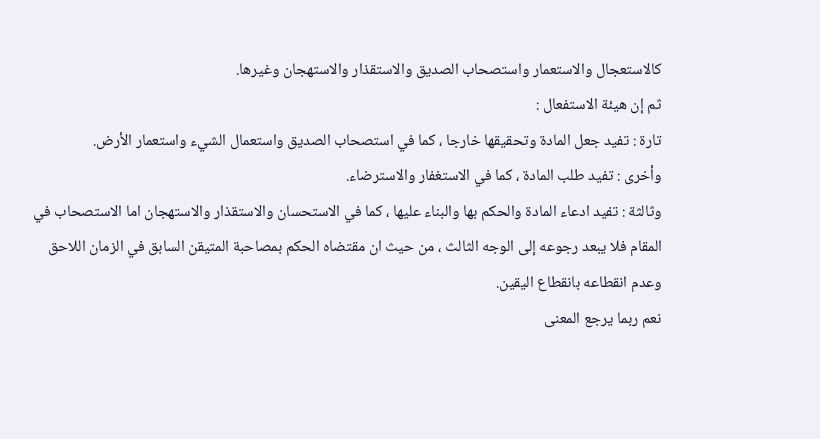كالاستعجال والاستعمار واستصحاب الصديق والاستقذار والاستهجان وغيرها.
ثم إن هيئة الاستفعال :
تارة : تفيد جعل المادة وتحقيقها خارجا ، كما في استصحاب الصديق واستعمال الشيء واستعمار الأرض.
وأخرى : تفيد طلب المادة ، كما في الاستغفار والاسترضاء.
وثالثة : تفيد ادعاء المادة والحكم بها والبناء عليها ، كما في الاستحسان والاستقذار والاستهجان اما الاستصحاب في المقام فلا يبعد رجوعه إلى الوجه الثالث ، من حيث ان مقتضاه الحكم بمصاحبة المتيقن السابق في الزمان اللاحق وعدم انقطاعه بانقطاع اليقين.
نعم ربما يرجع المعنى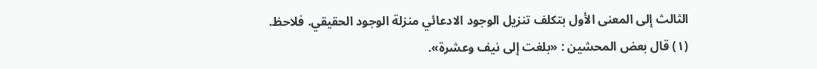الثالث إلى المعنى الأول بتكلف تنزيل الوجود الادعائي منزلة الوجود الحقيقي. فلاحظ.
(١) قال بعض المحشين : «بلغت إلى نيف وعشرة».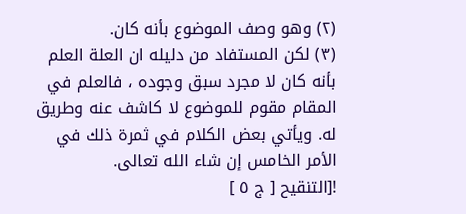(٢) وهو وصف الموضوع بأنه كان.
(٣) لكن المستفاد من دليله ان العلة العلم بأنه كان لا مجرد سبق وجوده ، فالعلم في المقام مقوم للموضوع لا كاشف عنه وطريق له. ويأتي بعض الكلام في ثمرة ذلك في الأمر الخامس إن شاء الله تعالى.
![التنقيح [ ج ٥ ]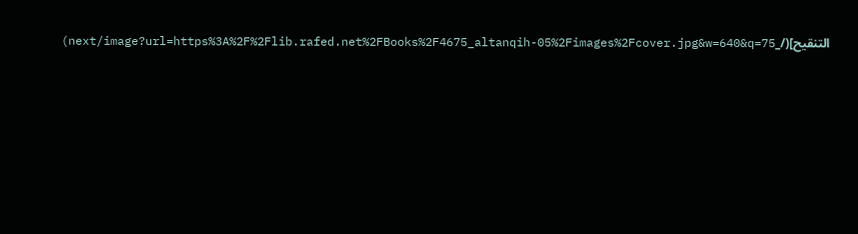التنقيح](/_next/image?url=https%3A%2F%2Flib.rafed.net%2FBooks%2F4675_altanqih-05%2Fimages%2Fcover.jpg&w=640&q=75)